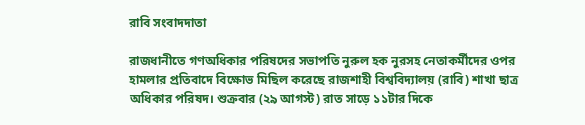রাবি সংবাদদাতা

রাজধানীতে গণঅধিকার পরিষদের সভাপতি নুরুল হক নুরসহ নেতাকর্মীদের ওপর হামলার প্রতিবাদে বিক্ষোভ মিছিল করেছে রাজশাহী বিশ্ববিদ্যালয় (রাবি) শাখা ছাত্র অধিকার পরিষদ। শুক্রবার (২৯ আগস্ট) রাত সাড়ে ১১টার দিকে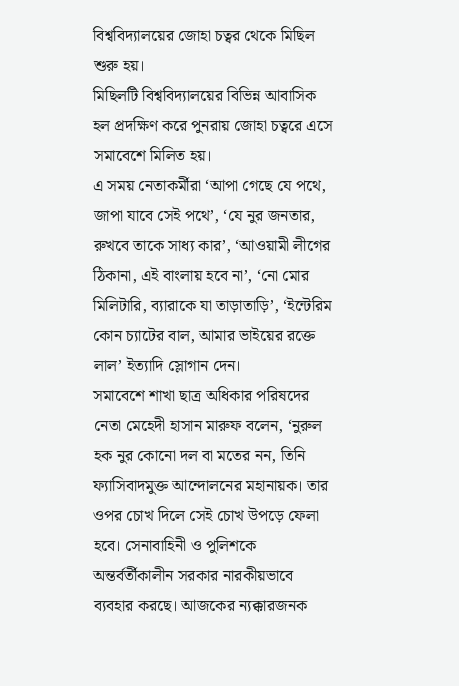বিশ্ববিদ্যালয়ের জোহা চত্বর থেকে মিছিল শুরু হয়।
মিছিলটি বিশ্ববিদ্যালয়ের বিভিন্ন আবাসিক হল প্রদক্ষিণ করে পুনরায় জোহা চত্বরে এসে সমাবেশে মিলিত হয়।
এ সময় নেতাকর্মীরা ‘আপা গেছে যে পথে, জাপা যাবে সেই পথে’, ‘যে নুর জনতার, রুখবে তাকে সাধ্য কার’, ‘আওয়ামী লীগের ঠিকানা, এই বাংলায় হবে না’, ‘নো মোর মিলিটারি, ব্যারাকে যা তাড়াতাড়ি’, ‘ইন্টেরিম কোন চ্যাটের বাল, আমার ভাইয়ের রক্তে লাল’ ইত্যাদি স্লোগান দেন।
সমাবেশে শাখা ছাত্র অধিকার পরিষদের নেতা মেহেদী হাসান মারুফ বলেন, ‘নুরুল হক নুর কোনো দল বা মতের নন, তিনি ফ্যাসিবাদমুক্ত আন্দোলনের মহানায়ক। তার ওপর চোখ দিলে সেই চোখ উপড়ে ফেলা হবে। সেনাবাহিনী ও পুলিশকে অন্তর্বর্তীকালীন সরকার নারকীয়ভাবে ব্যবহার করছে। আজকের ন্যক্কারজনক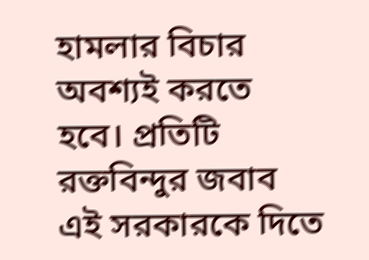হামলার বিচার অবশ্যই করতে হবে। প্রতিটি রক্তবিন্দুর জবাব এই সরকারকে দিতে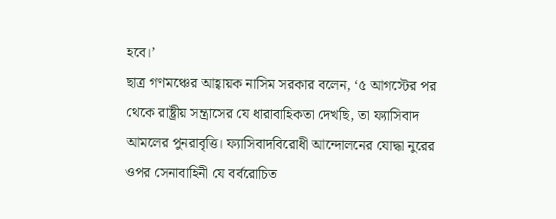হবে।’
ছাত্র গণমঞ্চের আহ্বায়ক নাসিম সরকার বলেন, ‘৫ আগস্টের পর থেকে রাষ্ট্রীয় সন্ত্রাসের যে ধারাবাহিকতা দেখছি, তা ফ্যাসিবাদ আমলের পুনরাবৃত্তি। ফ্যাসিবাদবিরোধী আন্দোলনের যোদ্ধা নুরের ওপর সেনাবাহিনী যে বর্বরোচিত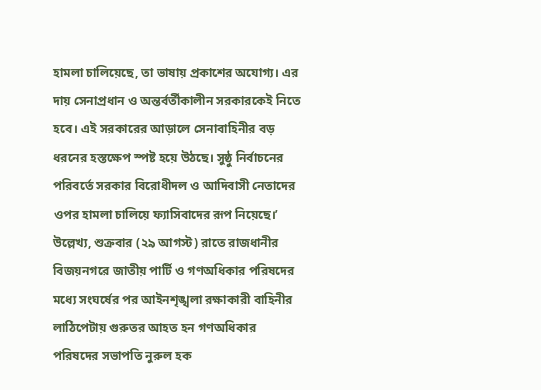হামলা চালিয়েছে, তা ভাষায় প্রকাশের অযোগ্য। এর দায় সেনাপ্রধান ও অন্তর্বর্তীকালীন সরকারকেই নিতে হবে। এই সরকারের আড়ালে সেনাবাহিনীর বড় ধরনের হস্তক্ষেপ স্পষ্ট হয়ে উঠছে। সুষ্ঠু নির্বাচনের পরিবর্তে সরকার বিরোধীদল ও আদিবাসী নেতাদের ওপর হামলা চালিয়ে ফ্যাসিবাদের রূপ নিয়েছে।’
উল্লেখ্য, শুক্রবার (২৯ আগস্ট) রাতে রাজধানীর বিজয়নগরে জাতীয় পার্টি ও গণঅধিকার পরিষদের মধ্যে সংঘর্ষের পর আইনশৃঙ্খলা রক্ষাকারী বাহিনীর লাঠিপেটায় গুরুতর আহত হন গণঅধিকার পরিষদের সভাপতি নুরুল হক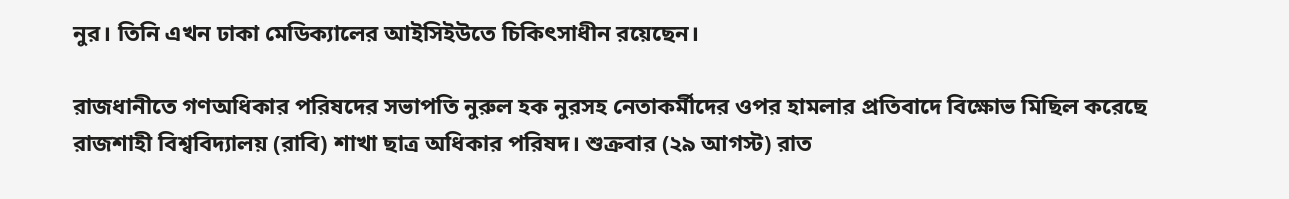নুর। তিনি এখন ঢাকা মেডিক্যালের আইসিইউতে চিকিৎসাধীন রয়েছেন।

রাজধানীতে গণঅধিকার পরিষদের সভাপতি নুরুল হক নুরসহ নেতাকর্মীদের ওপর হামলার প্রতিবাদে বিক্ষোভ মিছিল করেছে রাজশাহী বিশ্ববিদ্যালয় (রাবি) শাখা ছাত্র অধিকার পরিষদ। শুক্রবার (২৯ আগস্ট) রাত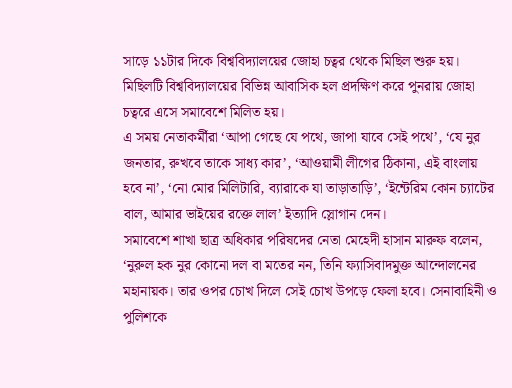সাড়ে ১১টার দিকে বিশ্ববিদ্যালয়ের জোহা চত্বর থেকে মিছিল শুরু হয়।
মিছিলটি বিশ্ববিদ্যালয়ের বিভিন্ন আবাসিক হল প্রদক্ষিণ করে পুনরায় জোহা চত্বরে এসে সমাবেশে মিলিত হয়।
এ সময় নেতাকর্মীরা ‘আপা গেছে যে পথে, জাপা যাবে সেই পথে’, ‘যে নুর জনতার, রুখবে তাকে সাধ্য কার’, ‘আওয়ামী লীগের ঠিকানা, এই বাংলায় হবে না’, ‘নো মোর মিলিটারি, ব্যারাকে যা তাড়াতাড়ি’, ‘ইন্টেরিম কোন চ্যাটের বাল, আমার ভাইয়ের রক্তে লাল’ ইত্যাদি স্লোগান দেন।
সমাবেশে শাখা ছাত্র অধিকার পরিষদের নেতা মেহেদী হাসান মারুফ বলেন, ‘নুরুল হক নুর কোনো দল বা মতের নন, তিনি ফ্যাসিবাদমুক্ত আন্দোলনের মহানায়ক। তার ওপর চোখ দিলে সেই চোখ উপড়ে ফেলা হবে। সেনাবাহিনী ও পুলিশকে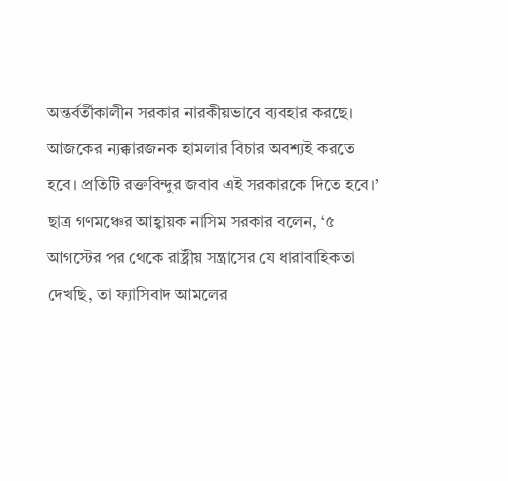অন্তর্বর্তীকালীন সরকার নারকীয়ভাবে ব্যবহার করছে। আজকের ন্যক্কারজনক হামলার বিচার অবশ্যই করতে হবে। প্রতিটি রক্তবিন্দুর জবাব এই সরকারকে দিতে হবে।’
ছাত্র গণমঞ্চের আহ্বায়ক নাসিম সরকার বলেন, ‘৫ আগস্টের পর থেকে রাষ্ট্রীয় সন্ত্রাসের যে ধারাবাহিকতা দেখছি, তা ফ্যাসিবাদ আমলের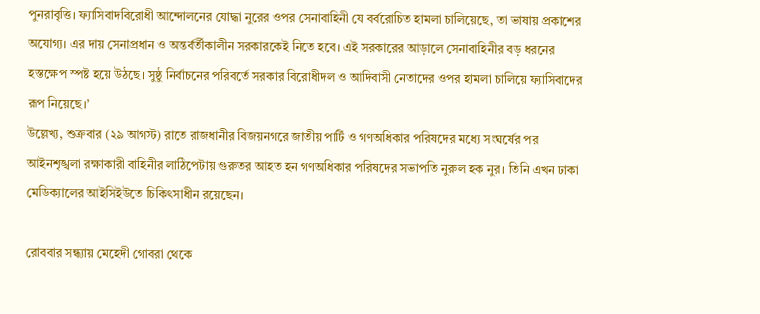পুনরাবৃত্তি। ফ্যাসিবাদবিরোধী আন্দোলনের যোদ্ধা নুরের ওপর সেনাবাহিনী যে বর্বরোচিত হামলা চালিয়েছে, তা ভাষায় প্রকাশের অযোগ্য। এর দায় সেনাপ্রধান ও অন্তর্বর্তীকালীন সরকারকেই নিতে হবে। এই সরকারের আড়ালে সেনাবাহিনীর বড় ধরনের হস্তক্ষেপ স্পষ্ট হয়ে উঠছে। সুষ্ঠু নির্বাচনের পরিবর্তে সরকার বিরোধীদল ও আদিবাসী নেতাদের ওপর হামলা চালিয়ে ফ্যাসিবাদের রূপ নিয়েছে।’
উল্লেখ্য, শুক্রবার (২৯ আগস্ট) রাতে রাজধানীর বিজয়নগরে জাতীয় পার্টি ও গণঅধিকার পরিষদের মধ্যে সংঘর্ষের পর আইনশৃঙ্খলা রক্ষাকারী বাহিনীর লাঠিপেটায় গুরুতর আহত হন গণঅধিকার পরিষদের সভাপতি নুরুল হক নুর। তিনি এখন ঢাকা মেডিক্যালের আইসিইউতে চিকিৎসাধীন রয়েছেন।

রোববার সন্ধ্যায় মেহেদী গোবরা থেকে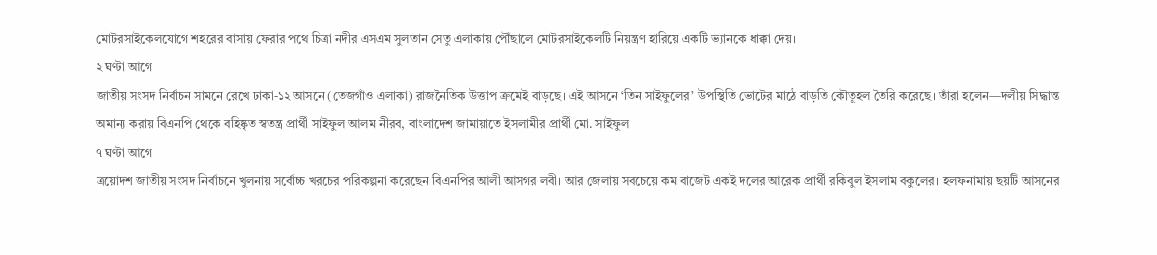মোটরসাইকেলযোগে শহরের বাসায় ফেরার পথে চিত্রা নদীর এসএম সুলতান সেতু এলাকায় পৌঁছালে মোটরসাইকেলটি নিয়ন্ত্রণ হারিয়ে একটি ভ্যানকে ধাক্কা দেয়।
২ ঘণ্টা আগে
জাতীয় সংসদ নির্বাচন সামনে রেখে ঢাকা-১২ আসনে (তেজগাঁও এলাকা) রাজনৈতিক উত্তাপ ক্রমেই বাড়ছে। এই আসনে ‘তিন সাইফুলের’ উপস্থিতি ভোটের মাঠে বাড়তি কৌতূহল তৈরি করেছে। তাঁরা হলেন—দলীয় সিদ্ধান্ত অমান্য করায় বিএনপি থেকে বহিষ্কৃত স্বতন্ত্র প্রার্থী সাইফুল আলম নীরব, বাংলাদেশ জামায়াতে ইসলামীর প্রার্থী মো. সাইফুল
৭ ঘণ্টা আগে
ত্রয়োদশ জাতীয় সংসদ নির্বাচনে খুলনায় সর্বোচ্চ খরচের পরিকল্পনা করেছেন বিএনপির আলী আসগর লবী। আর জেলায় সবচেয়ে কম বাজেট একই দলের আরেক প্রার্থী রকিবুল ইসলাম বকুলের। হলফনামায় ছয়টি আসনের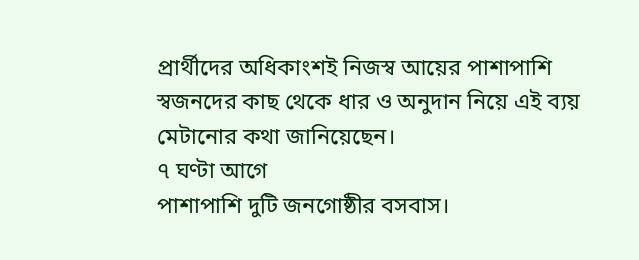প্রার্থীদের অধিকাংশই নিজস্ব আয়ের পাশাপাশি স্বজনদের কাছ থেকে ধার ও অনুদান নিয়ে এই ব্যয় মেটানোর কথা জানিয়েছেন।
৭ ঘণ্টা আগে
পাশাপাশি দুটি জনগোষ্ঠীর বসবাস।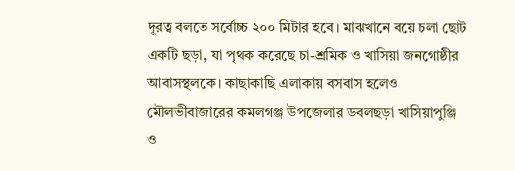দূরত্ব বলতে সর্বোচ্চ ২০০ মিটার হবে। মাঝখানে বয়ে চলা ছোট একটি ছড়া, যা পৃথক করেছে চা-শ্রমিক ও খাসিয়া জনগোষ্ঠীর আবাসস্থলকে। কাছাকাছি এলাকায় বসবাস হলেও মৌলভীবাজারের কমলগঞ্জ উপজেলার ডবলছড়া খাসিয়াপুঞ্জি ও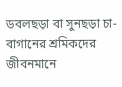ডবলছড়া বা সুনছড়া চা-বাগানের শ্রমিকদের জীবনমানে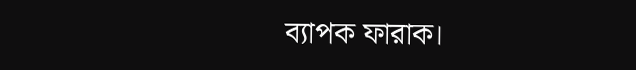ব্যাপক ফারাক।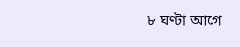৮ ঘণ্টা আগে